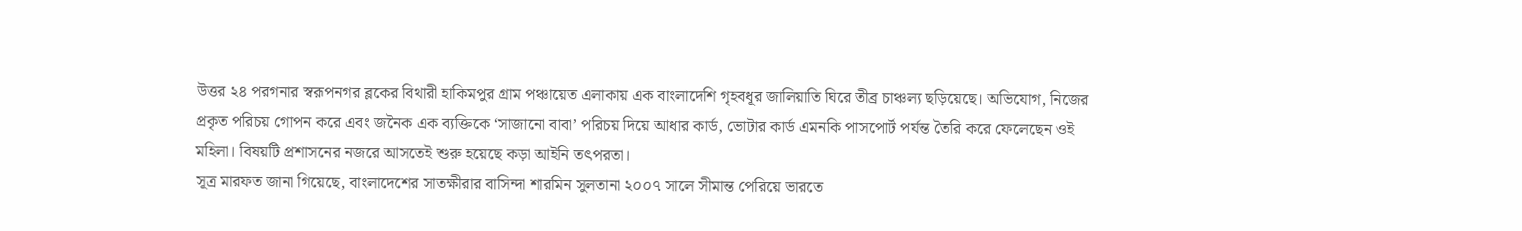উত্তর ২৪ পরগনার স্বরূপনগর ব্লকের বিথারী হাকিমপুর গ্রাম পঞ্চায়েত এলাকায় এক বাংলাদেশি গৃহবধূর জালিয়াতি ঘিরে তীব্র চাঞ্চল্য ছড়িয়েছে। অভিযোগ, নিজের প্রকৃত পরিচয় গোপন করে এবং জনৈক এক ব্যক্তিকে ‘সাজানো বাবা’ পরিচয় দিয়ে আধার কার্ড, ভোটার কার্ড এমনকি পাসপোর্ট পর্যন্ত তৈরি করে ফেলেছেন ওই মহিলা। বিষয়টি প্রশাসনের নজরে আসতেই শুরু হয়েছে কড়া আইনি তৎপরতা।
সূত্র মারফত জানা গিয়েছে, বাংলাদেশের সাতক্ষীরার বাসিন্দা শারমিন সুলতানা ২০০৭ সালে সীমান্ত পেরিয়ে ভারতে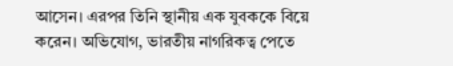আসেন। এরপর তিনি স্থানীয় এক যুবককে বিয়ে করেন। অভিযোগ, ভারতীয় নাগরিকত্ব পেতে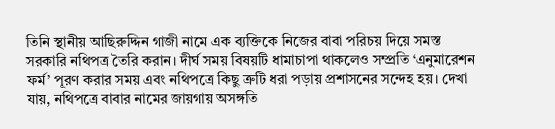তিনি স্থানীয় আছিরুদ্দিন গাজী নামে এক ব্যক্তিকে নিজের বাবা পরিচয় দিয়ে সমস্ত সরকারি নথিপত্র তৈরি করান। দীর্ঘ সময় বিষয়টি ধামাচাপা থাকলেও সম্প্রতি ‘এনুমারেশন ফর্ম’ পূরণ করার সময় এবং নথিপত্রে কিছু ত্রুটি ধরা পড়ায় প্রশাসনের সন্দেহ হয়। দেখা যায়, নথিপত্রে বাবার নামের জায়গায় অসঙ্গতি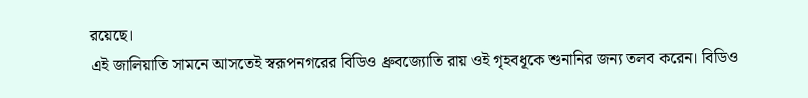রয়েছে।
এই জালিয়াতি সামনে আসতেই স্বরূপনগরের বিডিও ধ্রুবজ্যোতি রায় ওই গৃহবধূকে শুনানির জন্য তলব করেন। বিডিও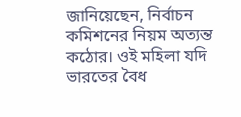জানিয়েছেন, নির্বাচন কমিশনের নিয়ম অত্যন্ত কঠোর। ওই মহিলা যদি ভারতের বৈধ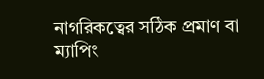নাগরিকত্বের সঠিক প্রমাণ বা ম্যাপিং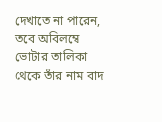দেখাতে না পারেন, তবে অবিলম্বে ভোটার তালিকা থেকে তাঁর নাম বাদ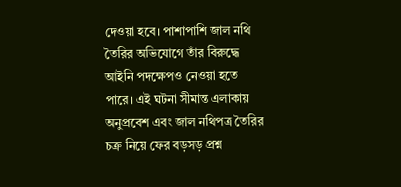দেওয়া হবে। পাশাপাশি জাল নথি তৈরির অভিযোগে তাঁর বিরুদ্ধে আইনি পদক্ষেপও নেওয়া হতে পারে। এই ঘটনা সীমান্ত এলাকায় অনুপ্রবেশ এবং জাল নথিপত্র তৈরির চক্র নিয়ে ফের বড়সড় প্রশ্ন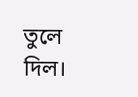তুলে দিল।